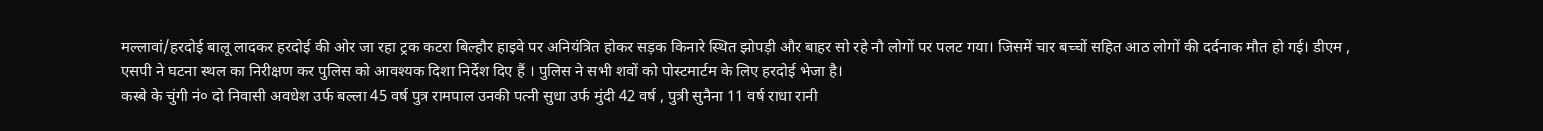मल्लावां/हरदोई बालू लादकर हरदोई की ओर जा रहा ट्रक कटरा बिल्हौर हाइवे पर अनियंत्रित होकर सड़क किनारे स्थित झोपड़ी और बाहर सो रहे नौ लोगों पर पलट गया। जिसमें चार बच्चों सहित आठ लोगों की दर्दनाक मौत हो गई। डीएम , एसपी ने घटना स्थल का निरीक्षण कर पुलिस को आवश्यक दिशा निर्देश दिए हैं । पुलिस ने सभी शवों को पोस्टमार्टम के लिए हरदोई भेजा है।
कस्बे के चुंगी नं० दो निवासी अवधेश उर्फ बल्ला 45 वर्ष पुत्र रामपाल उनकी पत्नी सुधा उर्फ मुंदी 42 वर्ष , पुत्री सुनैना 11 वर्ष राधा रानी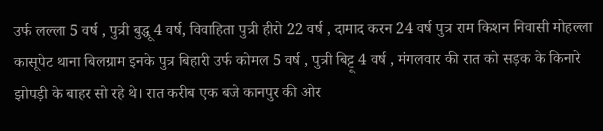उर्फ लल्ला 5 वर्ष , पुत्री बुद्धू 4 वर्ष, विवाहिता पुत्री हीरो 22 वर्ष , दामाद करन 24 वर्ष पुत्र राम किशन निवासी मोहल्ला कासूपेट थाना बिलग्राम इनके पुत्र बिहारी उर्फ कोमल 5 वर्ष , पुत्री बिट्टू 4 वर्ष , मंगलवार की रात को सड़क के किनारे झोपड़ी के बाहर सो रहे थे। रात करीब एक बजे कानपुर की ओर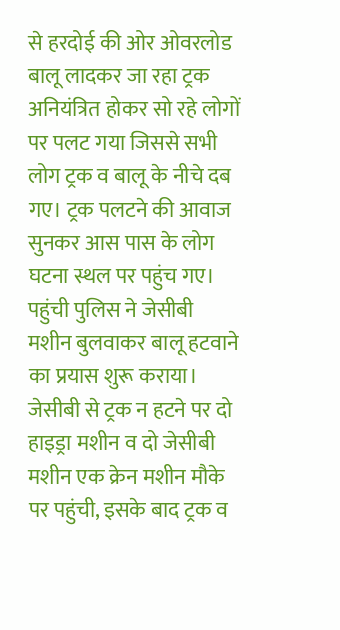से हरदोई की ओर ओवरलोड बालू लादकर जा रहा ट्रक अनियंत्रित होकर सो रहे लोगों पर पलट गया जिससे सभी लोग ट्रक व बालू के नीचे दब गए। ट्रक पलटने की आवाज सुनकर आस पास के लोग घटना स्थल पर पहुंच गए। पहुंची पुलिस ने जेसीबी मशीन बुलवाकर बालू हटवाने का प्रयास शुरू कराया। जेसीबी से ट्रक न हटने पर दो हाइड्रा मशीन व दो जेसीबी मशीन एक क्रेन मशीन मौके पर पहुंची, इसके बाद ट्रक व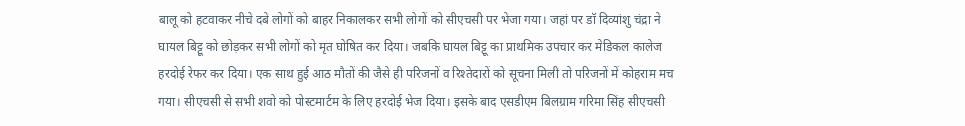बालू को हटवाकर नीचे दबे लोगों को बाहर निकालकर सभी लोगों को सीएचसी पर भेजा गया। जहां पर डॉ दिव्यांशु चंद्रा ने घायल बिट्टू को छोड़कर सभी लोगों को मृत घोषित कर दिया। जबकि घायल बिट्टू का प्राथमिक उपचार कर मेडिकल कालेज हरदोई रेफर कर दिया। एक साथ हुई आठ मौतों की जैसे ही परिजनों व रिश्तेदारों को सूचना मिली तो परिजनों में कोहराम मच गया। सीएचसी से सभी शवो को पोस्टमार्टम के लिए हरदोई भेज दिया। इसके बाद एसडीएम बिलग्राम गरिमा सिंह सीएचसी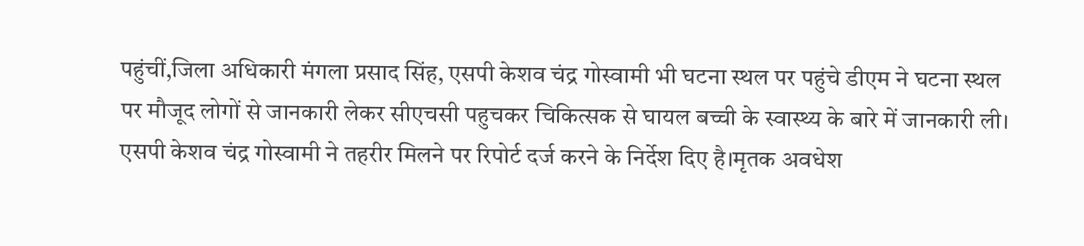पहुंचीं,जिला अधिकारी मंगला प्रसाद सिंह, एसपी केशव चंद्र गोस्वामी भी घटना स्थल पर पहुंचे डीएम ने घटना स्थल पर मौजूद लोगों से जानकारी लेकर सीएचसी पहुचकर चिकित्सक से घायल बच्ची के स्वास्थ्य के बारे में जानकारी ली। एसपी केशव चंद्र गोस्वामी ने तहरीर मिलने पर रिपोर्ट दर्ज करने के निर्देश दिए है।मृतक अवधेश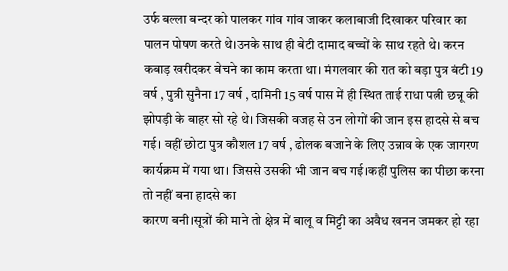उर्फ बल्ला बन्दर को पालकर गांव गांव जाकर कलाबाजी दिखाकर परिवार का पालन पोषण करते थे।उनके साथ ही बेटी दामाद बच्चों के साथ रहते थे। करन कबाड़ खरीदकर बेचने का काम करता था। मंगलवार की रात को बड़ा पुत्र बंटी 19 वर्ष , पुत्री सुनैना 17 वर्ष , दामिनी 15 वर्ष पास में ही स्थित ताई राधा पत्नी छन्नू की झोपड़ी के बाहर सो रहे थे। जिसकी वजह से उन लोगों की जान इस हादसे से बच गई। वहीं छोटा पुत्र कौशल 17 वर्ष , ढोलक बजाने के लिए उन्नाव के एक जागरण कार्यक्रम में गया था। जिससे उसकी भी जान बच गई।कहीं पुलिस का पीछा करना तो नहीं बना हादसे का
कारण बनी।सूत्रों की माने तो क्षेत्र में बालू व मिट्टी का अवैध खनन जमकर हो रहा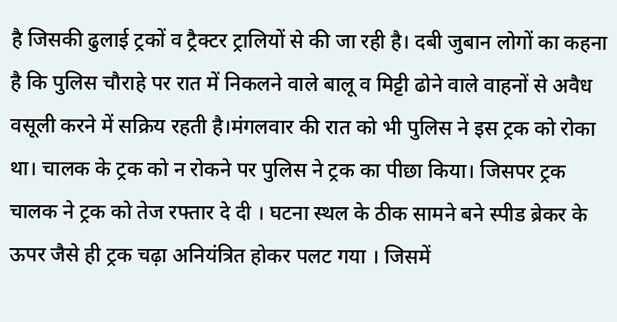है जिसकी ढुलाई ट्रकों व ट्रैक्टर ट्रालियों से की जा रही है। दबी जुबान लोगों का कहना है कि पुलिस चौराहे पर रात में निकलने वाले बालू व मिट्टी ढोने वाले वाहनों से अवैध वसूली करने में सक्रिय रहती है।मंगलवार की रात को भी पुलिस ने इस ट्रक को रोका था। चालक के ट्रक को न रोकने पर पुलिस ने ट्रक का पीछा किया। जिसपर ट्रक चालक ने ट्रक को तेज रफ्तार दे दी । घटना स्थल के ठीक सामने बने स्पीड ब्रेकर के ऊपर जैसे ही ट्रक चढ़ा अनियंत्रित होकर पलट गया । जिसमें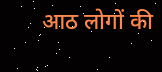आठ लोगों की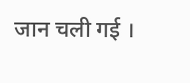जान चली गई ।